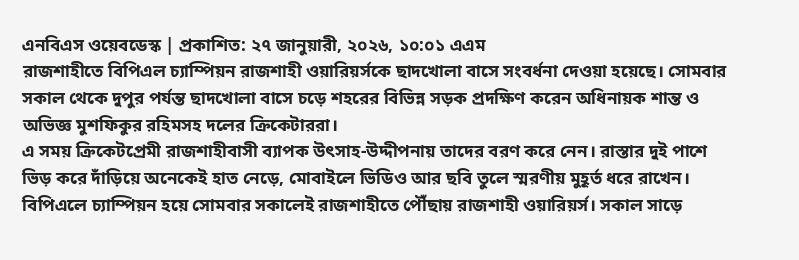এনবিএস ওয়েবডেস্ক | প্রকাশিত: ২৭ জানুয়ারী, ২০২৬, ১০:০১ এএম
রাজশাহীতে বিপিএল চ্যাম্পিয়ন রাজশাহী ওয়ারিয়র্সকে ছাদখোলা বাসে সংবর্ধনা দেওয়া হয়েছে। সোমবার সকাল থেকে দুপুর পর্যন্ত ছাদখোলা বাসে চড়ে শহরের বিভিন্ন সড়ক প্রদক্ষিণ করেন অধিনায়ক শান্ত ও অভিজ্ঞ মুশফিকুর রহিমসহ দলের ক্রিকেটাররা।
এ সময় ক্রিকেটপ্রেমী রাজশাহীবাসী ব্যাপক উৎসাহ-উদ্দীপনায় তাদের বরণ করে নেন। রাস্তার দুই পাশে ভিড় করে দাঁড়িয়ে অনেকেই হাত নেড়ে, মোবাইলে ভিডিও আর ছবি তুলে স্মরণীয় মুহূর্ত ধরে রাখেন।
বিপিএলে চ্যাম্পিয়ন হয়ে সোমবার সকালেই রাজশাহীতে পৌঁছায় রাজশাহী ওয়ারিয়র্স। সকাল সাড়ে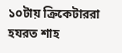১০টায় ক্রিকেটাররা হযরত শাহ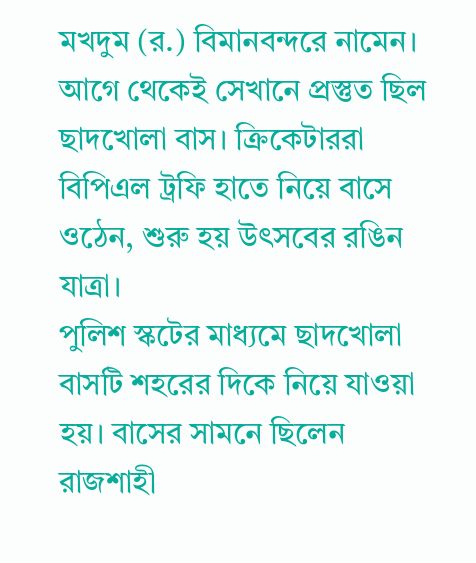মখদুম (র.) বিমানবন্দরে নামেন। আগে থেকেই সেখানে প্রস্তুত ছিল ছাদখোলা বাস। ক্রিকেটাররা বিপিএল ট্রফি হাতে নিয়ে বাসে ওঠেন, শুরু হয় উৎসবের রঙিন যাত্রা।
পুলিশ স্কটের মাধ্যমে ছাদখোলা বাসটি শহরের দিকে নিয়ে যাওয়া হয়। বাসের সামনে ছিলেন রাজশাহী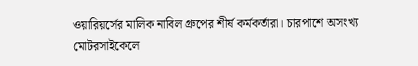ওয়ারিয়র্সের মালিক নাবিল গ্রুপের শীর্ষ কর্মকর্তারা। চারপাশে অসংখ্য মোটরসাইকেলে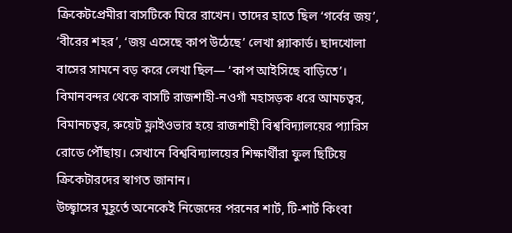ক্রিকেটপ্রেমীরা বাসটিকে ঘিরে রাখেন। তাদের হাতে ছিল ‘গর্বের জয়’, ‘বীরের শহর’, ‘জয় এসেছে কাপ উঠেছে’ লেখা প্ল্যাকার্ড। ছাদখোলা বাসের সামনে বড় করে লেখা ছিল— ‘কাপ আইসিছে বাড়িতে’।
বিমানবন্দর থেকে বাসটি রাজশাহী-নওগাঁ মহাসড়ক ধরে আমচত্বর, বিমানচত্বর, রুয়েট ফ্লাইওভার হয়ে রাজশাহী বিশ্ববিদ্যালয়ের প্যারিস রোডে পৌঁছায়। সেখানে বিশ্ববিদ্যালয়ের শিক্ষার্থীরা ফুল ছিটিয়ে ক্রিকেটারদের স্বাগত জানান।
উচ্ছ্বাসের মুহূর্তে অনেকেই নিজেদের পরনের শার্ট, টি-শার্ট কিংবা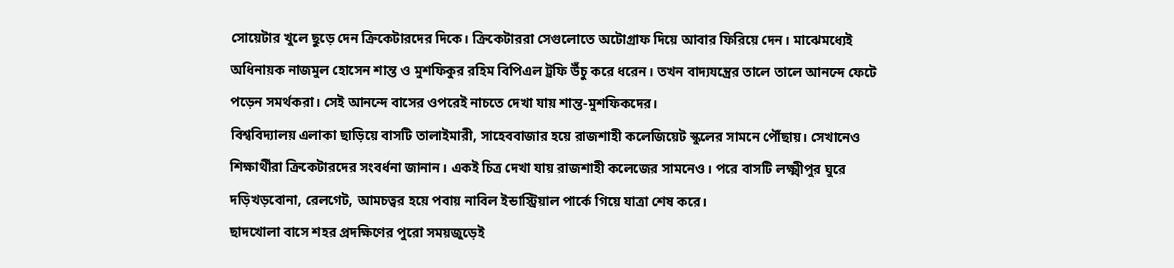সোয়েটার খুলে ছুড়ে দেন ক্রিকেটারদের দিকে। ক্রিকেটাররা সেগুলোতে অটোগ্রাফ দিয়ে আবার ফিরিয়ে দেন। মাঝেমধ্যেই অধিনায়ক নাজমুল হোসেন শান্ত ও মুশফিকুর রহিম বিপিএল ট্রফি উঁচু করে ধরেন। তখন বাদ্যযন্ত্রের তালে তালে আনন্দে ফেটে পড়েন সমর্থকরা। সেই আনন্দে বাসের ওপরেই নাচতে দেখা যায় শান্ত-মুশফিকদের।
বিশ্ববিদ্যালয় এলাকা ছাড়িয়ে বাসটি তালাইমারী, সাহেববাজার হয়ে রাজশাহী কলেজিয়েট স্কুলের সামনে পৌঁছায়। সেখানেও শিক্ষার্থীরা ক্রিকেটারদের সংবর্ধনা জানান। একই চিত্র দেখা যায় রাজশাহী কলেজের সামনেও। পরে বাসটি লক্ষ্মীপুর ঘুরে দড়িখড়বোনা, রেলগেট, আমচত্বর হয়ে পবায় নাবিল ইন্ডাস্ট্রিয়াল পার্কে গিয়ে যাত্রা শেষ করে।
ছাদখোলা বাসে শহর প্রদক্ষিণের পুরো সময়জুড়েই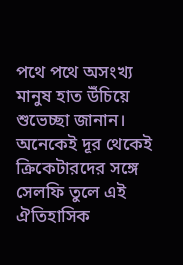পথে পথে অসংখ্য মানুষ হাত উঁচিয়ে শুভেচ্ছা জানান। অনেকেই দূর থেকেই ক্রিকেটারদের সঙ্গে সেলফি তুলে এই ঐতিহাসিক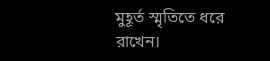মুহূর্ত স্মৃতিতে ধরে রাখেন।